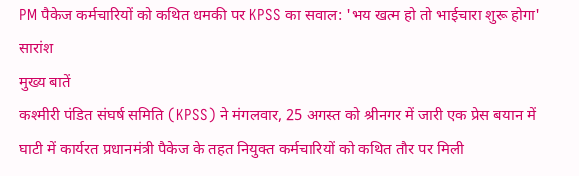PM पैकेज कर्मचारियों को कथित धमकी पर KPSS का सवाल: 'भय खत्म हो तो भाईचारा शुरू होगा'
सारांश
मुख्य बातें
कश्मीरी पंडित संघर्ष समिति (KPSS) ने मंगलवार, 25 अगस्त को श्रीनगर में जारी एक प्रेस बयान में घाटी में कार्यरत प्रधानमंत्री पैकेज के तहत नियुक्त कर्मचारियों को कथित तौर पर मिली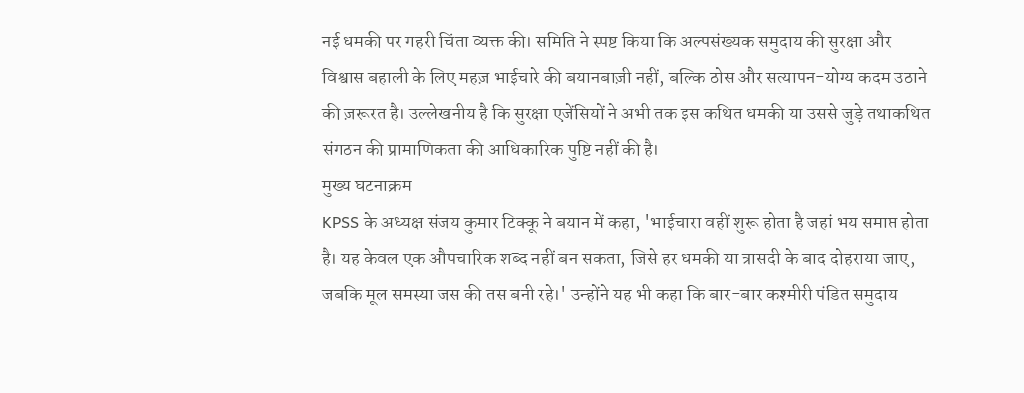नई धमकी पर गहरी चिंता व्यक्त की। समिति ने स्पष्ट किया कि अल्पसंख्यक समुदाय की सुरक्षा और विश्वास बहाली के लिए महज़ भाईचारे की बयानबाज़ी नहीं, बल्कि ठोस और सत्यापन-योग्य कदम उठाने की ज़रूरत है। उल्लेखनीय है कि सुरक्षा एजेंसियों ने अभी तक इस कथित धमकी या उससे जुड़े तथाकथित संगठन की प्रामाणिकता की आधिकारिक पुष्टि नहीं की है।
मुख्य घटनाक्रम
KPSS के अध्यक्ष संजय कुमार टिक्कू ने बयान में कहा, 'भाईचारा वहीं शुरू होता है जहां भय समाप्त होता है। यह केवल एक औपचारिक शब्द नहीं बन सकता, जिसे हर धमकी या त्रासदी के बाद दोहराया जाए, जबकि मूल समस्या जस की तस बनी रहे।' उन्होंने यह भी कहा कि बार-बार कश्मीरी पंडित समुदाय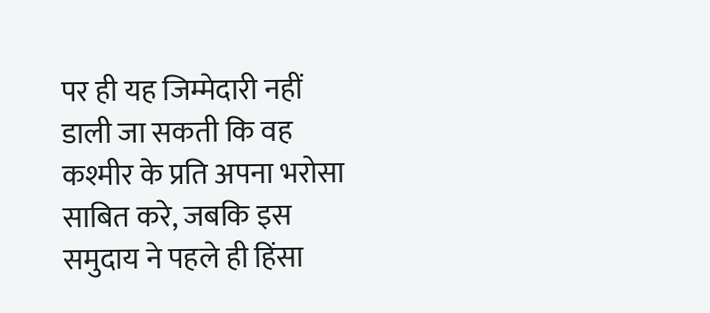पर ही यह जिम्मेदारी नहीं डाली जा सकती कि वह कश्मीर के प्रति अपना भरोसा साबित करे, जबकि इस समुदाय ने पहले ही हिंसा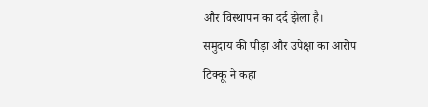और विस्थापन का दर्द झेला है।
समुदाय की पीड़ा और उपेक्षा का आरोप
टिक्कू ने कहा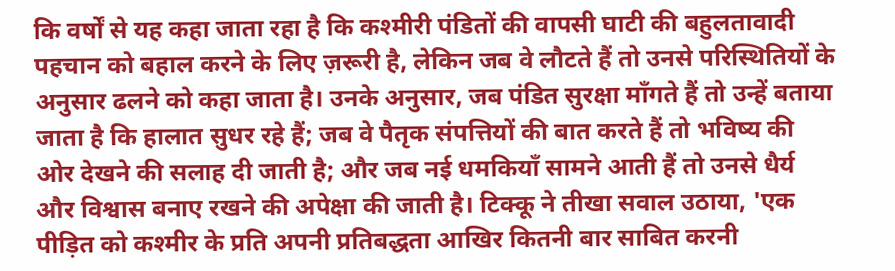कि वर्षों से यह कहा जाता रहा है कि कश्मीरी पंडितों की वापसी घाटी की बहुलतावादी पहचान को बहाल करने के लिए ज़रूरी है, लेकिन जब वे लौटते हैं तो उनसे परिस्थितियों के अनुसार ढलने को कहा जाता है। उनके अनुसार, जब पंडित सुरक्षा माँगते हैं तो उन्हें बताया जाता है कि हालात सुधर रहे हैं; जब वे पैतृक संपत्तियों की बात करते हैं तो भविष्य की ओर देखने की सलाह दी जाती है; और जब नई धमकियाँ सामने आती हैं तो उनसे धैर्य और विश्वास बनाए रखने की अपेक्षा की जाती है। टिक्कू ने तीखा सवाल उठाया, 'एक पीड़ित को कश्मीर के प्रति अपनी प्रतिबद्धता आखिर कितनी बार साबित करनी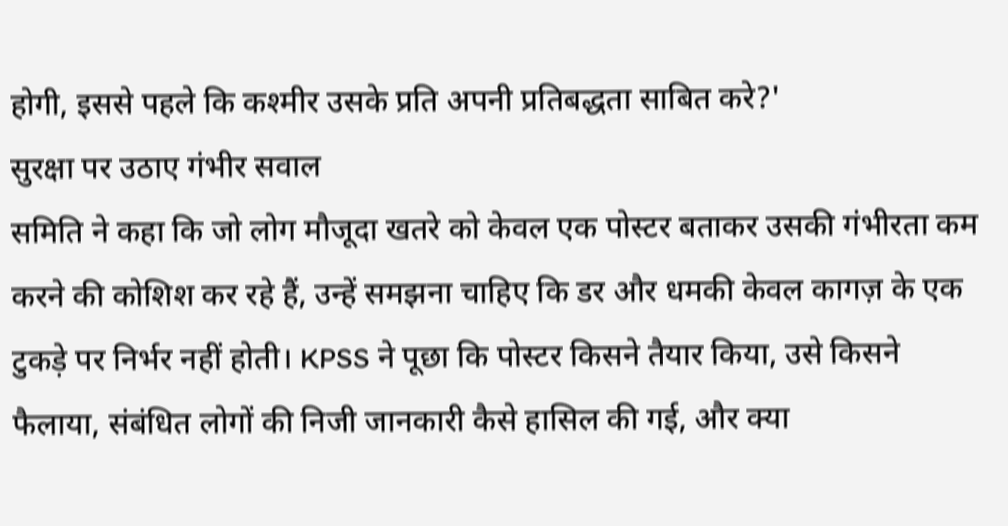होगी, इससे पहले कि कश्मीर उसके प्रति अपनी प्रतिबद्धता साबित करे?'
सुरक्षा पर उठाए गंभीर सवाल
समिति ने कहा कि जो लोग मौजूदा खतरे को केवल एक पोस्टर बताकर उसकी गंभीरता कम करने की कोशिश कर रहे हैं, उन्हें समझना चाहिए कि डर और धमकी केवल कागज़ के एक टुकड़े पर निर्भर नहीं होती। KPSS ने पूछा कि पोस्टर किसने तैयार किया, उसे किसने फैलाया, संबंधित लोगों की निजी जानकारी कैसे हासिल की गई, और क्या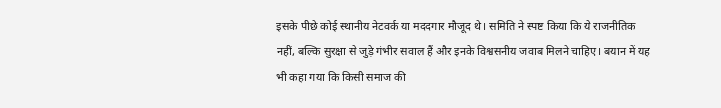इसके पीछे कोई स्थानीय नेटवर्क या मददगार मौजूद थे। समिति ने स्पष्ट किया कि ये राजनीतिक नहीं, बल्कि सुरक्षा से जुड़े गंभीर सवाल हैं और इनके विश्वसनीय जवाब मिलने चाहिए। बयान में यह भी कहा गया कि किसी समाज की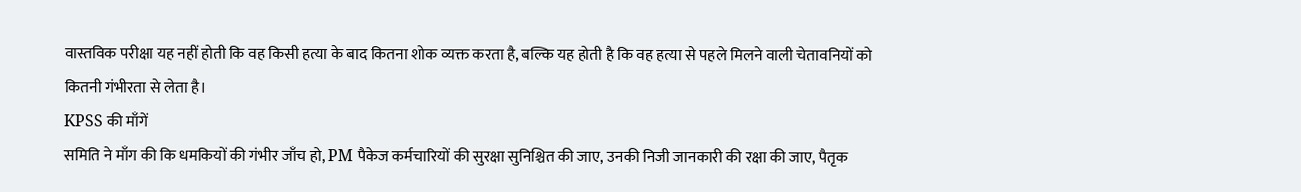वास्तविक परीक्षा यह नहीं होती कि वह किसी हत्या के बाद कितना शोक व्यक्त करता है, बल्कि यह होती है कि वह हत्या से पहले मिलने वाली चेतावनियों को कितनी गंभीरता से लेता है।
KPSS की माँगें
समिति ने माँग की कि धमकियों की गंभीर जाँच हो, PM पैकेज कर्मचारियों की सुरक्षा सुनिश्चित की जाए, उनकी निजी जानकारी की रक्षा की जाए, पैतृक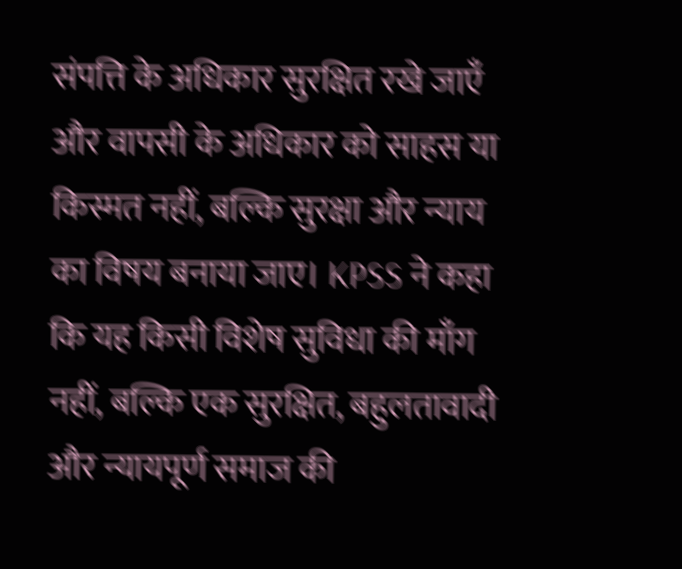संपत्ति के अधिकार सुरक्षित रखे जाएँ और वापसी के अधिकार को साहस या किस्मत नहीं, बल्कि सुरक्षा और न्याय का विषय बनाया जाए। KPSS ने कहा कि यह किसी विशेष सुविधा की माँग नहीं, बल्कि एक सुरक्षित, बहुलतावादी और न्यायपूर्ण समाज की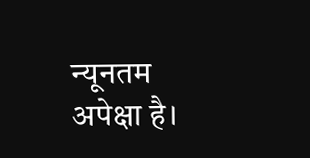न्यूनतम अपेक्षा है।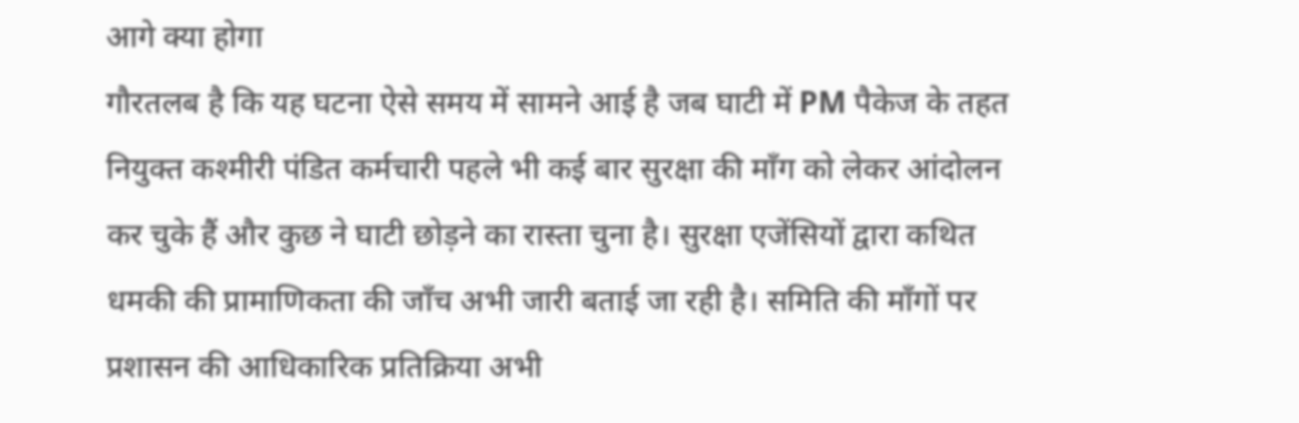आगे क्या होगा
गौरतलब है कि यह घटना ऐसे समय में सामने आई है जब घाटी में PM पैकेज के तहत नियुक्त कश्मीरी पंडित कर्मचारी पहले भी कई बार सुरक्षा की माँग को लेकर आंदोलन कर चुके हैं और कुछ ने घाटी छोड़ने का रास्ता चुना है। सुरक्षा एजेंसियों द्वारा कथित धमकी की प्रामाणिकता की जाँच अभी जारी बताई जा रही है। समिति की माँगों पर प्रशासन की आधिकारिक प्रतिक्रिया अभी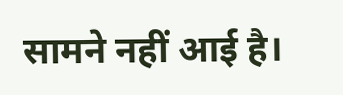सामने नहीं आई है।